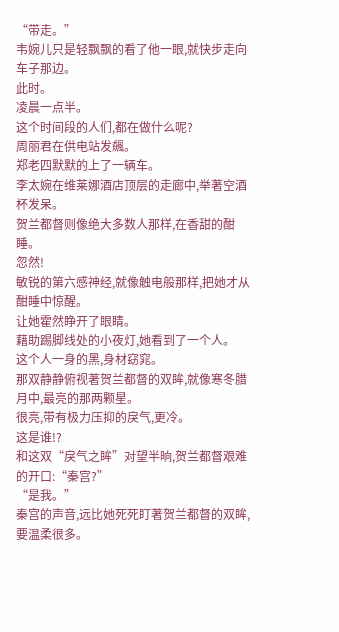“带走。”
韦婉儿只是轻飘飘的看了他一眼,就快步走向车子那边。
此时。
凌晨一点半。
这个时间段的人们,都在做什么呢?
周丽君在供电站发飆。
郑老四默默的上了一辆车。
李太婉在维莱娜酒店顶层的走廊中,举著空酒杯发呆。
贺兰都督则像绝大多数人那样,在香甜的酣睡。
忽然!
敏锐的第六感神经,就像触电般那样,把她才从酣睡中惊醒。
让她霍然睁开了眼睛。
藉助踢脚线处的小夜灯,她看到了一个人。
这个人一身的黑,身材窈窕。
那双静静俯视著贺兰都督的双眸,就像寒冬腊月中,最亮的那两颗星。
很亮,带有极力压抑的戾气,更冷。
这是谁!?
和这双“戾气之眸”对望半晌,贺兰都督艰难的开口:“秦宫?”
“是我。”
秦宫的声音,远比她死死盯著贺兰都督的双眸,要温柔很多。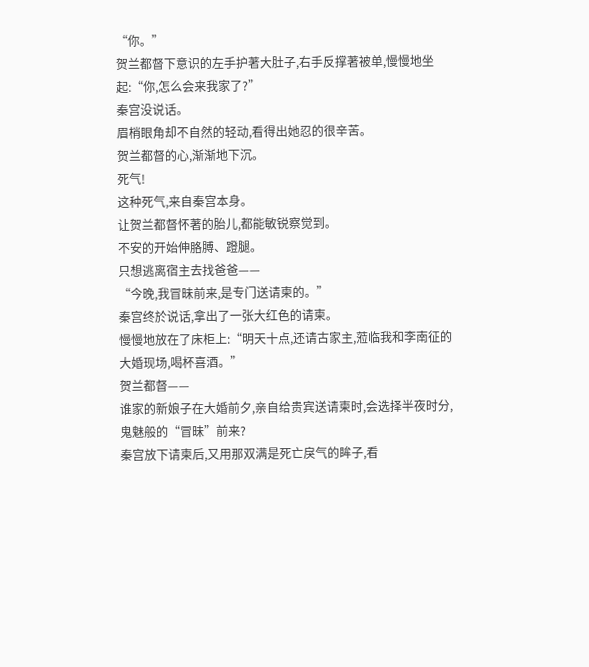“你。”
贺兰都督下意识的左手护著大肚子,右手反撑著被单,慢慢地坐起:“你,怎么会来我家了?”
秦宫没说话。
眉梢眼角却不自然的轻动,看得出她忍的很辛苦。
贺兰都督的心,渐渐地下沉。
死气!
这种死气,来自秦宫本身。
让贺兰都督怀著的胎儿,都能敏锐察觉到。
不安的开始伸胳膊、蹬腿。
只想逃离宿主去找爸爸——
“今晚,我冒昧前来,是专门送请柬的。”
秦宫终於说话,拿出了一张大红色的请柬。
慢慢地放在了床柜上:“明天十点,还请古家主,蒞临我和李南征的大婚现场,喝杯喜酒。”
贺兰都督——
谁家的新娘子在大婚前夕,亲自给贵宾送请柬时,会选择半夜时分,鬼魅般的“冒昧”前来?
秦宫放下请柬后,又用那双满是死亡戾气的眸子,看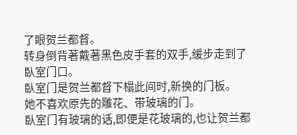了眼贺兰都督。
转身倒背著戴著黑色皮手套的双手,缓步走到了臥室门口。
臥室门是贺兰都督下榻此间时,新换的门板。
她不喜欢原先的雕花、带玻璃的门。
臥室门有玻璃的话,即便是花玻璃的,也让贺兰都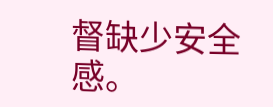督缺少安全感。